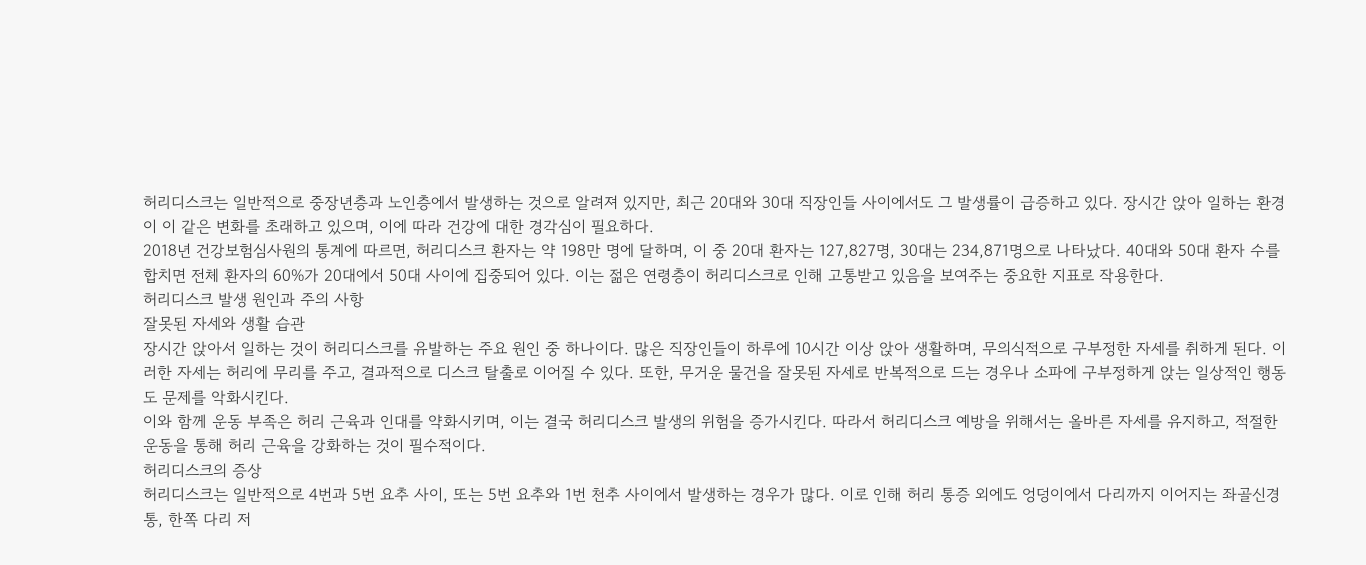허리디스크는 일반적으로 중장년층과 노인층에서 발생하는 것으로 알려져 있지만, 최근 20대와 30대 직장인들 사이에서도 그 발생률이 급증하고 있다. 장시간 앉아 일하는 환경이 이 같은 변화를 초래하고 있으며, 이에 따라 건강에 대한 경각심이 필요하다.
2018년 건강보험심사원의 통계에 따르면, 허리디스크 환자는 약 198만 명에 달하며, 이 중 20대 환자는 127,827명, 30대는 234,871명으로 나타났다. 40대와 50대 환자 수를 합치면 전체 환자의 60%가 20대에서 50대 사이에 집중되어 있다. 이는 젊은 연령층이 허리디스크로 인해 고통받고 있음을 보여주는 중요한 지표로 작용한다.
허리디스크 발생 원인과 주의 사항
잘못된 자세와 생활 습관
장시간 앉아서 일하는 것이 허리디스크를 유발하는 주요 원인 중 하나이다. 많은 직장인들이 하루에 10시간 이상 앉아 생활하며, 무의식적으로 구부정한 자세를 취하게 된다. 이러한 자세는 허리에 무리를 주고, 결과적으로 디스크 탈출로 이어질 수 있다. 또한, 무거운 물건을 잘못된 자세로 반복적으로 드는 경우나 소파에 구부정하게 앉는 일상적인 행동도 문제를 악화시킨다.
이와 함께 운동 부족은 허리 근육과 인대를 약화시키며, 이는 결국 허리디스크 발생의 위험을 증가시킨다. 따라서 허리디스크 예방을 위해서는 올바른 자세를 유지하고, 적절한 운동을 통해 허리 근육을 강화하는 것이 필수적이다.
허리디스크의 증상
허리디스크는 일반적으로 4번과 5번 요추 사이, 또는 5번 요추와 1번 천추 사이에서 발생하는 경우가 많다. 이로 인해 허리 통증 외에도 엉덩이에서 다리까지 이어지는 좌골신경통, 한쪽 다리 저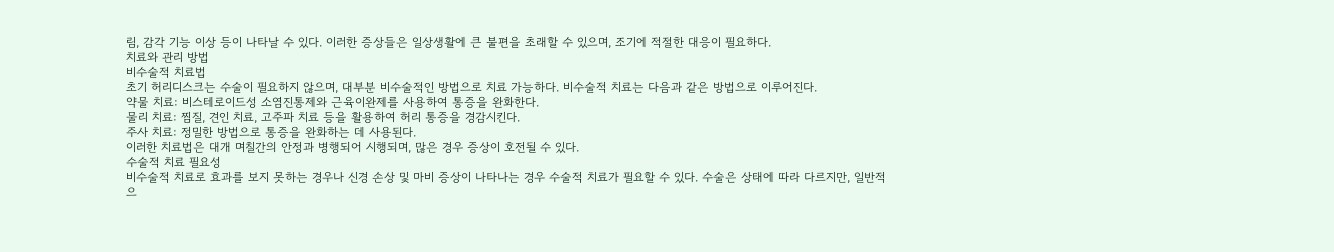림, 감각 기능 이상 등이 나타날 수 있다. 이러한 증상들은 일상생활에 큰 불편을 초래할 수 있으며, 조기에 적절한 대응이 필요하다.
치료와 관리 방법
비수술적 치료법
초기 허리디스크는 수술이 필요하지 않으며, 대부분 비수술적인 방법으로 치료 가능하다. 비수술적 치료는 다음과 같은 방법으로 이루어진다.
약물 치료: 비스테로이드성 소염진통제와 근육이완제를 사용하여 통증을 완화한다.
물리 치료: 찜질, 견인 치료, 고주파 치료 등을 활용하여 허리 통증을 경감시킨다.
주사 치료: 정밀한 방법으로 통증을 완화하는 데 사용된다.
이러한 치료법은 대개 며칠간의 안정과 병행되어 시행되며, 많은 경우 증상이 호전될 수 있다.
수술적 치료 필요성
비수술적 치료로 효과를 보지 못하는 경우나 신경 손상 및 마비 증상이 나타나는 경우 수술적 치료가 필요할 수 있다. 수술은 상태에 따라 다르지만, 일반적으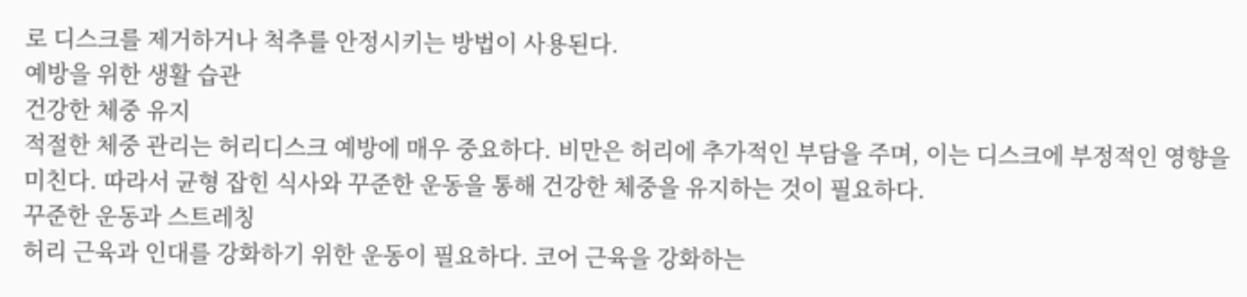로 디스크를 제거하거나 척추를 안정시키는 방법이 사용된다.
예방을 위한 생활 습관
건강한 체중 유지
적절한 체중 관리는 허리디스크 예방에 매우 중요하다. 비만은 허리에 추가적인 부담을 주며, 이는 디스크에 부정적인 영향을 미친다. 따라서 균형 잡힌 식사와 꾸준한 운동을 통해 건강한 체중을 유지하는 것이 필요하다.
꾸준한 운동과 스트레칭
허리 근육과 인대를 강화하기 위한 운동이 필요하다. 코어 근육을 강화하는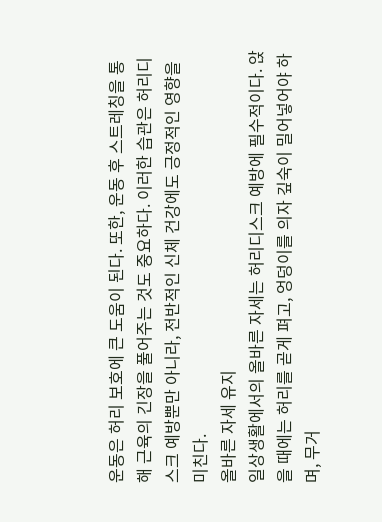운동은 허리 보호에 큰 도움이 된다. 또한, 운동 후 스트레칭을 통해 근육의 긴장을 풀어주는 것도 중요하다. 이러한 습관은 허리디스크 예방뿐만 아니라, 전반적인 신체 건강에도 긍정적인 영향을 미친다.
올바른 자세 유지
일상생활에서의 올바른 자세는 허리디스크 예방에 필수적이다. 앉을 때에는 허리를 곧게 펴고, 엉덩이를 의자 깊숙이 밀어넣어야 하며, 무거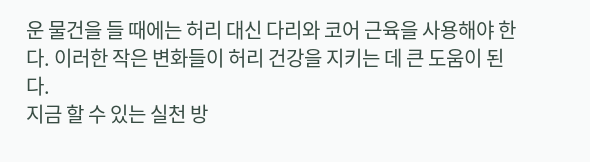운 물건을 들 때에는 허리 대신 다리와 코어 근육을 사용해야 한다. 이러한 작은 변화들이 허리 건강을 지키는 데 큰 도움이 된다.
지금 할 수 있는 실천 방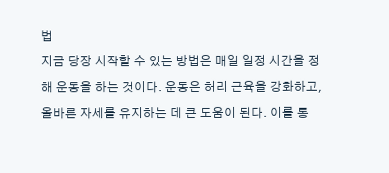법
지금 당장 시작할 수 있는 방법은 매일 일정 시간을 정해 운동을 하는 것이다. 운동은 허리 근육을 강화하고, 올바른 자세를 유지하는 데 큰 도움이 된다. 이를 통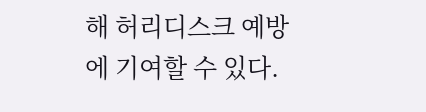해 허리디스크 예방에 기여할 수 있다.